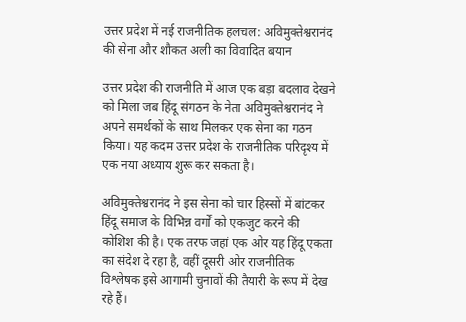उत्तर प्रदेश में नई राजनीतिक हलचल: अविमुक्तेश्वरानंद की सेना और शौकत अली का विवादित बयान

उत्तर प्रदेश की राजनीति में आज एक बड़ा बदलाव देखने को मिला जब हिंदू संगठन के नेता अविमुक्तेश्वरानंद ने अपने समर्थकों के साथ मिलकर एक सेना का गठन किया। यह कदम उत्तर प्रदेश के राजनीतिक परिदृश्य में एक नया अध्याय शुरू कर सकता है।

अविमुक्तेश्वरानंद ने इस सेना को चार हिस्सों में बांटकर हिंदू समाज के विभिन्न वर्गों को एकजुट करने की कोशिश की है। एक तरफ जहां एक ओर यह हिंदू एकता का संदेश दे रहा है, वहीं दूसरी ओर राजनीतिक विश्लेषक इसे आगामी चुनावों की तैयारी के रूप में देख रहे हैं।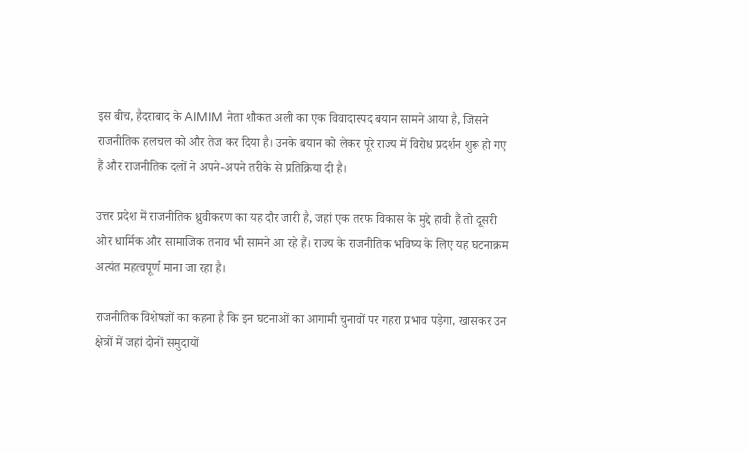इस बीच, हैदराबाद के AIMIM नेता शौकत अली का एक विवादास्पद बयान सामने आया है, जिसने राजनीतिक हलचल को और तेज कर दिया है। उनके बयान को लेकर पूरे राज्य में विरोध प्रदर्शन शुरू हो गए हैं और राजनीतिक दलों ने अपने-अपने तरीके से प्रतिक्रिया दी है।

उत्तर प्रदेश में राजनीतिक ध्रुवीकरण का यह दौर जारी है, जहां एक तरफ विकास के मुद्दे हावी हैं तो दूसरी ओर धार्मिक और सामाजिक तनाव भी सामने आ रहे हैं। राज्य के राजनीतिक भविष्य के लिए यह घटनाक्रम अत्यंत महत्वपूर्ण माना जा रहा है।

राजनीतिक विशेषज्ञों का कहना है कि इन घटनाओं का आगामी चुनावों पर गहरा प्रभाव पड़ेगा, खासकर उन क्षेत्रों में जहां दोनों समुदायों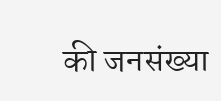की जनसंख्या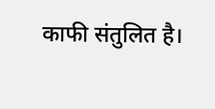काफी संतुलित है।